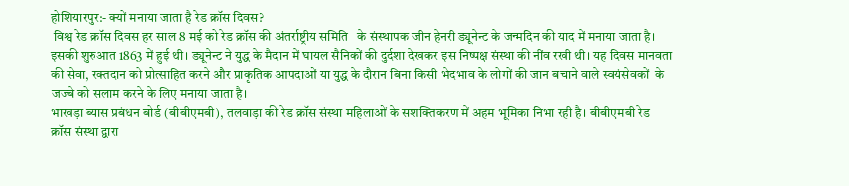होशियारपुर:- क्यों मनाया जाता है रेड क्रॉस दिवस?
 विश्व रेड क्रॉस दिवस हर साल 8 मई को रेड क्रॉस की अंतर्राष्ट्रीय समिति   के संस्थापक जीन हेनरी ड्यूनेन्ट के जन्मदिन की याद में मनाया जाता है। इसकी शुरुआत 1863 में हुई थी। ड्यूनेन्ट ने युद्ध के मैदान में घायल सैनिकों की दुर्दशा देखकर इस निष्पक्ष संस्था की नींव रखी थी। यह दिवस मानवता की सेवा, रक्तदान को प्रोत्साहित करने और प्राकृतिक आपदाओं या युद्ध के दौरान बिना किसी भेदभाव के लोगों की जान बचाने वाले स्वयंसेवकों  के जज्बे को सलाम करने के लिए मनाया जाता है।
भाखड़ा ब्यास प्रबंधन बोर्ड (बीबीएमबी), तलवाड़ा की रेड क्रॉस संस्था महिलाओं के सशक्तिकरण में अहम भूमिका निभा रही है। बीबीएमबी रेड क्रॉस संस्था द्वारा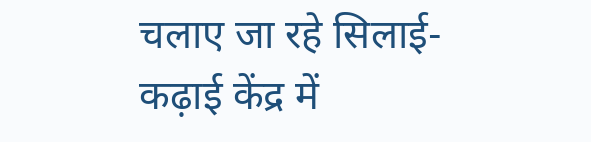चलाए जा रहे सिलाई-कढ़ाई केंद्र में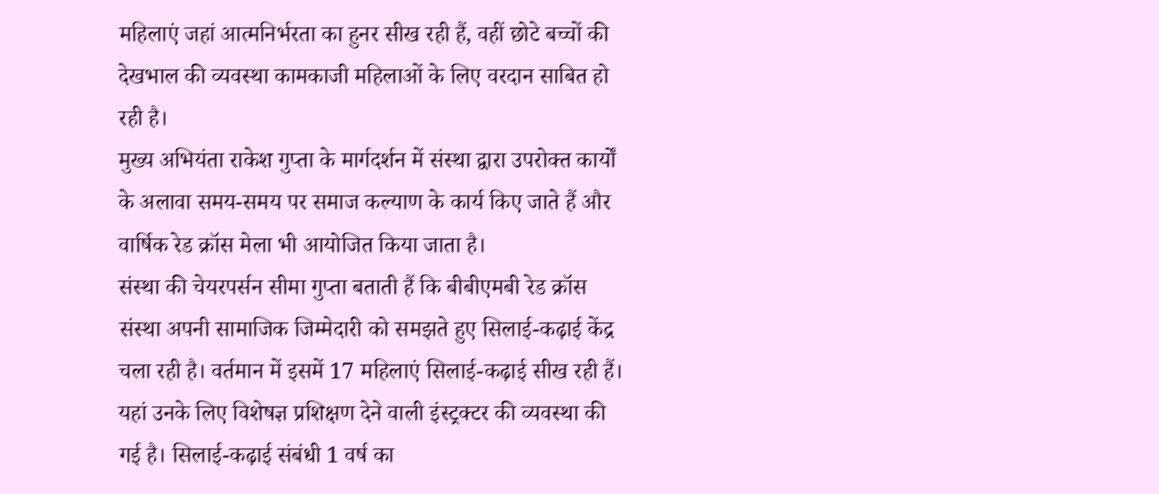महिलाएं जहां आत्मनिर्भरता का हुनर सीख रही हैं, वहीं छोटे बच्चों की देखभाल की व्यवस्था कामकाजी महिलाओं के लिए वरदान साबित हो रही है।
मुख्य अभियंता राकेश गुप्ता के मार्गदर्शन में संस्था द्वारा उपरोक्त कार्यों के अलावा समय-समय पर समाज कल्याण के कार्य किए जाते हैं और वार्षिक रेड क्रॉस मेला भी आयोजित किया जाता है।
संस्था की चेयरपर्सन सीमा गुप्ता बताती हैं कि बीबीएमबी रेड क्रॉस संस्था अपनी सामाजिक जिम्मेदारी को समझते हुए सिलाई-कढ़ाई केंद्र चला रही है। वर्तमान में इसमें 17 महिलाएं सिलाई-कढ़ाई सीख रही हैं। यहां उनके लिए विशेषज्ञ प्रशिक्षण देने वाली इंस्ट्रक्टर की व्यवस्था की गई है। सिलाई-कढ़ाई संबंधी 1 वर्ष का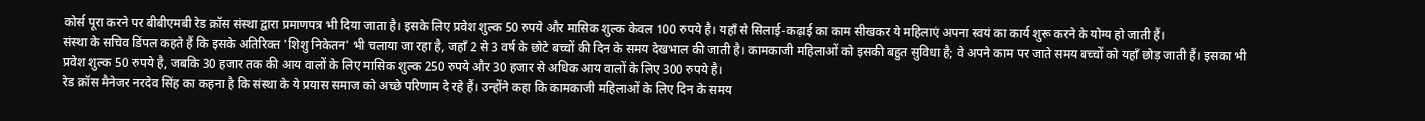कोर्स पूरा करने पर बीबीएमबी रेड क्रॉस संस्था द्वारा प्रमाणपत्र भी दिया जाता है। इसके लिए प्रवेश शुल्क 50 रुपये और मासिक शुल्क केवल 100 रुपये है। यहाँ से सिलाई-कढ़ाई का काम सीखकर ये महिलाएं अपना स्वयं का कार्य शुरू करने के योग्य हो जाती हैं।
संस्था के सचिव डिंपल कहते हैं कि इसके अतिरिक्त 'शिशु निकेतन' भी चलाया जा रहा है, जहाँ 2 से 3 वर्ष के छोटे बच्चों की दिन के समय देखभाल की जाती है। कामकाजी महिलाओं को इसकी बहुत सुविधा है; वे अपने काम पर जाते समय बच्चों को यहाँ छोड़ जाती हैं। इसका भी प्रवेश शुल्क 50 रुपये है, जबकि 30 हजार तक की आय वालों के लिए मासिक शुल्क 250 रुपये और 30 हजार से अधिक आय वालों के लिए 300 रुपये है।
रेड क्रॉस मैनेजर नरदेव सिंह का कहना है कि संस्था के ये प्रयास समाज को अच्छे परिणाम दे रहे हैं। उन्होंने कहा कि कामकाजी महिलाओं के लिए दिन के समय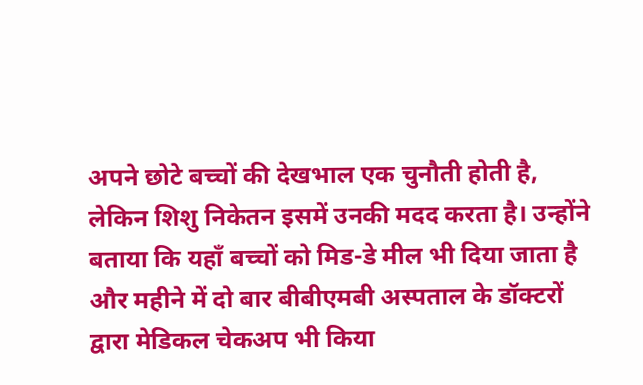अपने छोटे बच्चों की देखभाल एक चुनौती होती है, लेकिन शिशु निकेतन इसमें उनकी मदद करता है। उन्होंने बताया कि यहाँ बच्चों को मिड-डे मील भी दिया जाता है और महीने में दो बार बीबीएमबी अस्पताल के डॉक्टरों द्वारा मेडिकल चेकअप भी किया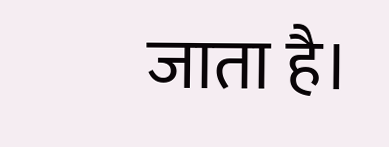जाता है।